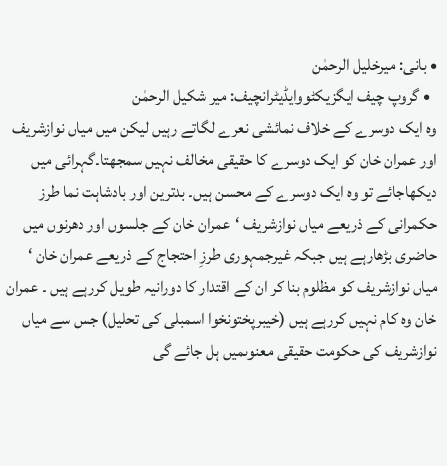• بانی: میرخلیل الرحمٰن
  • گروپ چیف ایگزیکٹووایڈیٹرانچیف: میر شکیل الرحمٰن
وہ ایک دوسرے کے خلاف نمائشی نعرے لگاتے رہیں لیکن میں میاں نوازشریف اور عمران خان کو ایک دوسرے کا حقیقی مخالف نہیں سمجھتا۔گہرائی میں دیکھاجائے تو وہ ایک دوسرے کے محسن ہیں۔ بدترین اور بادشاہت نما طرز حکمرانی کے ذریعے میاں نوازشریف ‘عمران خان کے جلسوں اور دھرنوں میں حاضری بڑھارہے ہیں جبکہ غیرجمہوری طرزِ احتجاج کے ذریعے عمران خان ‘ میاں نوازشریف کو مظلوم بنا کر ان کے اقتدار کا دورانیہ طویل کررہے ہیں ۔ عمران خان وہ کام نہیں کررہے ہیں (خیبرپختونخوا اسمبلی کی تحلیل) جس سے میاں نوازشریف کی حکومت حقیقی معنوںمیں ہل جائے گی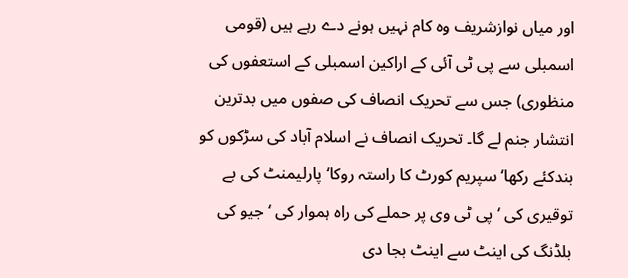اور میاں نوازشریف وہ کام نہیں ہونے دے رہے ہیں (قومی اسمبلی سے پی ٹی آئی کے اراکین اسمبلی کے استعفوں کی منظوری) جس سے تحریک انصاف کی صفوں میں بدترین انتشار جنم لے گا۔ تحریک انصاف نے اسلام آباد کی سڑکوں کو بندکئے رکھا‘ سپریم کورٹ کا راستہ روکا‘ پارلیمنٹ کی بے توقیری کی ‘ پی ٹی وی پر حملے کی راہ ہموار کی ‘ جیو کی بلڈنگ کی اینٹ سے اینٹ بجا دی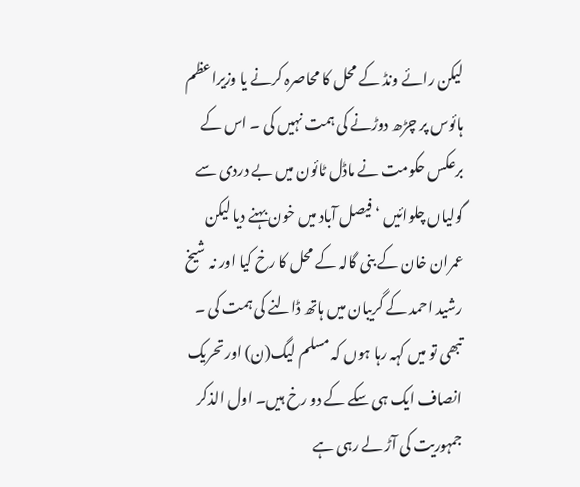لیکن رائے ونڈ کے محل کا محاصرہ کرنے یا وزیراعظم ہائوس پر چڑھ دوڑنے کی ہمت نہیں کی ۔ اس کے برعکس حکومت نے ماڈل ٹائون میں بے دردی سے گولیاں چلوائیں ‘ فیصل آباد میں خون بہنے دیا لیکن عمران خان کے بنی گالہ کے محل کا رخ کیا اور نہ شیخ رشید احمد کے گریبان میں ہاتھ ڈالنے کی ہمت کی ۔ تبھی تو میں کہہ رہا ہوں کہ مسلم لیگ(ن) اور تحریک انصاف ایک ہی سکے کے دو رخ ہیں۔ اول الذکر جمہوریت کی آڑ لے رہی ہے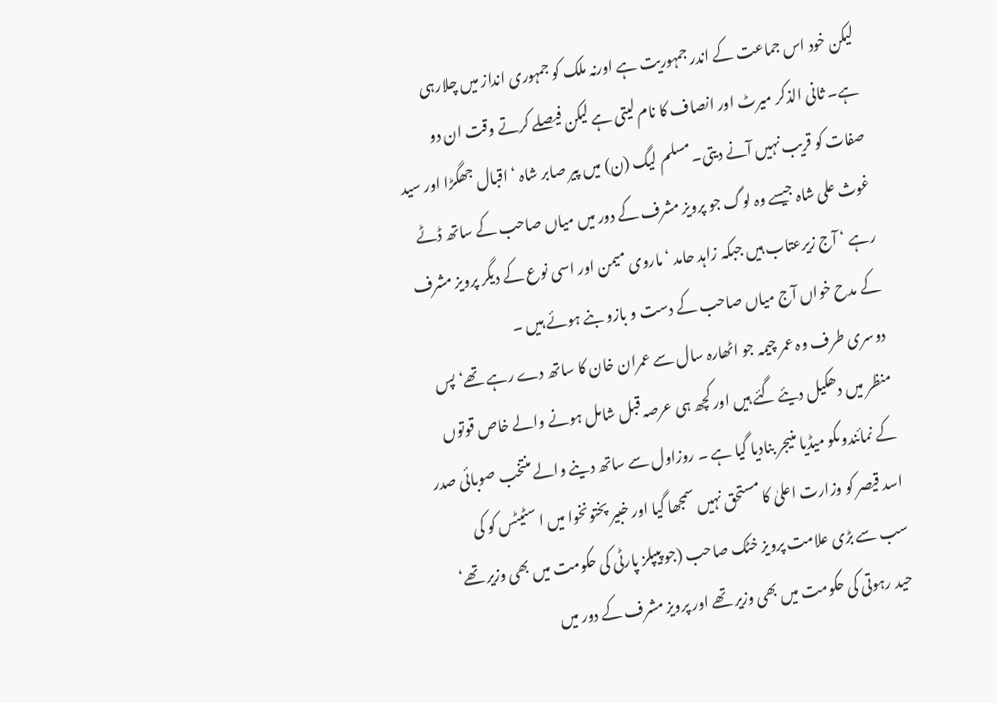لیکن خود اس جماعت کے اندر جمہوریت ہے اورنہ ملک کو جمہوری انداز میں چلارہی ہے۔ ثانی الذکر میرٹ اور انصاف کا نام لیتی ہے لیکن فیصلے کرتے وقت ان دو صفات کو قریب نہیں آنے دیتی۔مسلم لیگ (ن) میں پیر صابر شاہ ‘ اقبال جھگڑا اور سید غوث علی شاہ جیسے وہ لوگ جو پرویز مشرف کے دور میں میاں صاحب کے ساتھ ڈٹے رہے ‘ آج زیرعتاب ہیں جبکہ زاہد حامد ‘ ماروی میمن اور اسی نوع کے دیگر پرویز مشرف کے مدح خواں آج میاں صاحب کے دست و بازو بنے ہوئے ہیں ۔
دوسری طرف وہ عمر چیمہ جو اٹھارہ سال سے عمران خان کا ساتھ دے رہے تھے‘ پس منظر میں دھکیل دیئے گئے ہیں اور کچھ ہی عرصہ قبل شامل ہونے والے خاص قوتوں کے نمائندوںکو میڈیا منیجر بنادیا گیا ہے ۔ روزاول سے ساتھ دینے والے منتخب صوبائی صدر اسد قیصر کو وزارت اعلیٰ کا مستحق نہیں سمجھا گیا اور خبیر پختونخوا میں ا سٹیٹس کو کی سب سے بڑی علامت پرویز خٹک صاحب (جو پیپلز پارٹی کی حکومت میں بھی وزیر تھے‘ حید رہوتی کی حکومت میں بھی وزیر تھے اور پرویز مشرف کے دور میں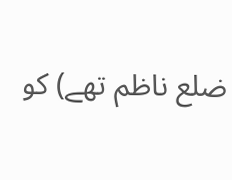ضلع ناظم تھے) کو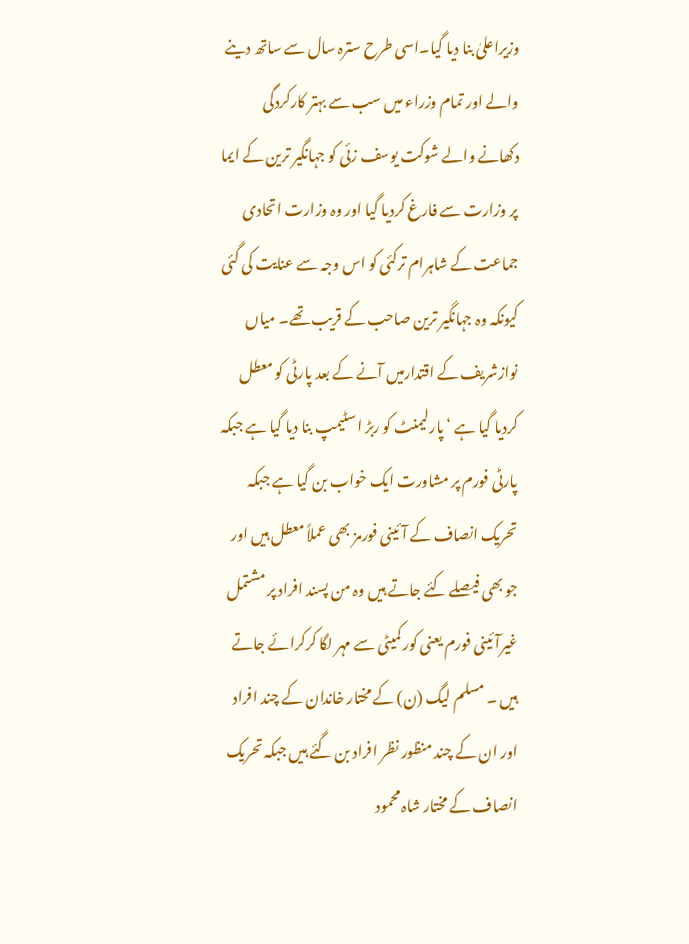وزیراعلیٰ بنا دیا گیا۔اسی طرح سترہ سال سے ساتھ دینے والے اور تمام وزراء میں سب سے بہتر کارکردگی دکھانے والے شوکت یوسف زئی کو جہانگیر ترین کے ایما پر وزارت سے فارغ کردیا گیا اور وہ وزارت اتحادی جماعت کے شاہرام ترکئی کو اس وجہ سے عنایت کی گئی کیونکہ وہ جہانگیر ترین صاحب کے قریب تھے۔ میاں نوازشریف کے اقتدارمیں آنے کے بعد پارٹی کو معطل کردیا گیا ہے ‘ پارلیمنٹ کو ربڑ ا سٹیمپ بنا دیا گیا ہے جبکہ پارٹی فورم پر مشاورت ایک خواب بن گیا ہے جبکہ تحریک انصاف کے آئینی فورمز بھی عملاً معطل ہیں اور جو بھی فیصلے کئے جاتے ہیں وہ من پسند افراد پر مشتمل غیرآئینی فورم یعنی کور کمیٹی سے مہر لگا کرکرائے جاتے ہیں ۔ مسلم لیگ (ن) کے مختار خاندان کے چند افراد اور ان کے چند منظور نظر افراد بن گئے ہیں جبکہ تحریک انصاف کے مختار شاہ محمود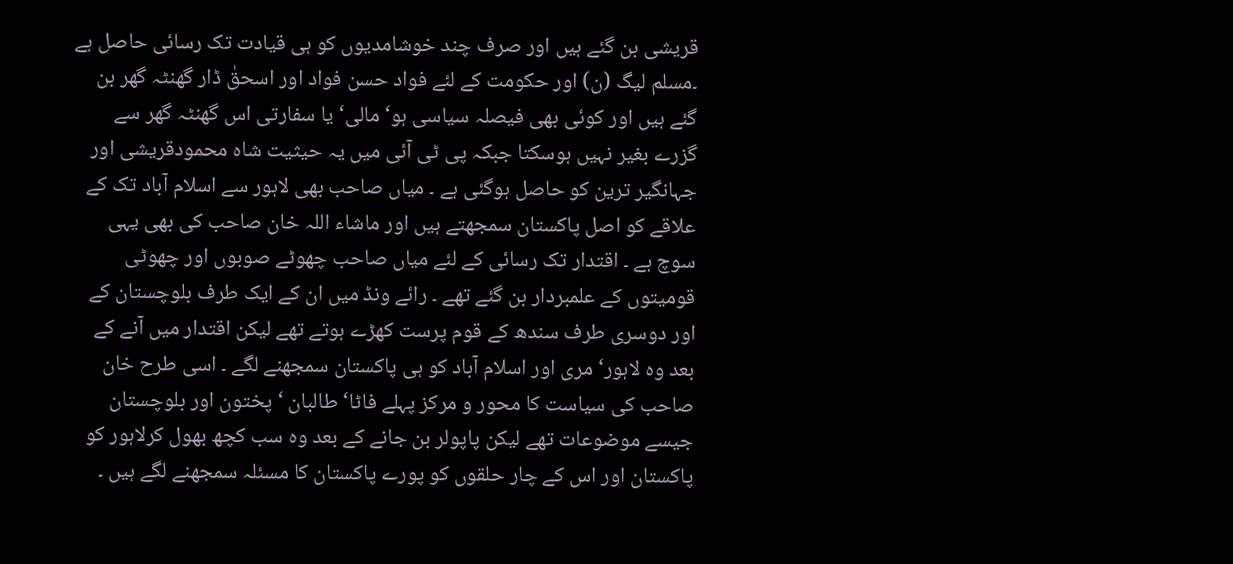قریشی بن گئے ہیں اور صرف چند خوشامدیوں کو ہی قیادت تک رسائی حاصل ہے ۔مسلم لیگ (ن) اور حکومت کے لئے فواد حسن فواد اور اسحقٰ ڈار گھنٹہ گھر بن گئے ہیں اور کوئی بھی فیصلہ سیاسی ہو‘ مالی‘ یا سفارتی اس گھنٹہ گھر سے گزرے بغیر نہیں ہوسکتا جبکہ پی ٹی آئی میں یہ حیثیت شاہ محمودقریشی اور جہانگیر ترین کو حاصل ہوگئی ہے ۔ میاں صاحب بھی لاہور سے اسلام آباد تک کے علاقے کو اصل پاکستان سمجھتے ہیں اور ماشاء اللہ خان صاحب کی بھی یہی سوچ ہے ۔ اقتدار تک رسائی کے لئے میاں صاحب چھوٹے صوبوں اور چھوٹی قومیتوں کے علمبردار بن گئے تھے ۔ رائے ونڈ میں ان کے ایک طرف بلوچستان کے اور دوسری طرف سندھ کے قوم پرست کھڑے ہوتے تھے لیکن اقتدار میں آنے کے بعد وہ لاہور‘ مری اور اسلام آباد کو ہی پاکستان سمجھنے لگے ۔ اسی طرح خان صاحب کی سیاست کا محور و مرکز پہلے فاٹا‘ طالبان ‘ پختون اور بلوچستان جیسے موضوعات تھے لیکن پاپولر بن جانے کے بعد وہ سب کچھ بھول کرلاہور کو پاکستان اور اس کے چار حلقوں کو پورے پاکستان کا مسئلہ سمجھنے لگے ہیں ۔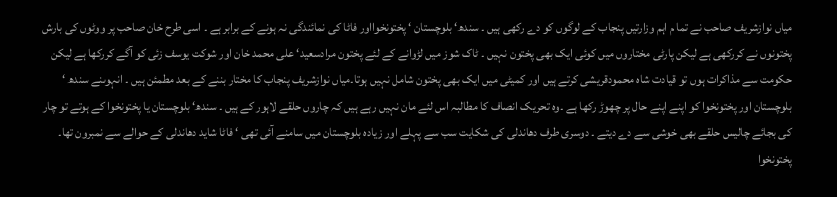میاں نوازشریف صاحب نے تما م اہم وزارتیں پنجاب کے لوگوں کو دے رکھی ہیں ۔ سندھ‘ بلوچستان ‘ پختونخوااور فاٹا کی نمائندگی نہ ہونے کے برابر ہے ۔ اسی طرح خان صاحب پر ووٹوں کی بارش پختونوں نے کررکھی ہے لیکن پارٹی مختاروں میں کوئی ایک بھی پختون نہیں ۔ ٹاک شوز میں لڑوانے کے لئے پختون مرادسعید‘ علی محمد خان اور شوکت یوسف زئی کو آگے کررکھا ہے لیکن حکومت سے مذاکرات ہوں تو قیادت شاہ محمودقریشی کرتے ہیں اور کمیٹی میں ایک بھی پختون شامل نہیں ہوتا۔میاں نوازشریف پنجاب کا مختار بننے کے بعد مطمئن ہیں ۔ انہوںنے سندھ ‘ بلوچستان اور پختونخوا کو اپنے اپنے حال پر چھوڑ رکھا ہے ۔وہ تحریک انصاف کا مطالبہ اس لئے مان نہیں رہے ہیں کہ چاروں حلقے لاہور کے ہیں ۔ سندھ‘ بلوچستان یا پختونخوا کے ہوتے تو چار کی بجائے چالیس حلقے بھی خوشی سے دے دیتے ۔ دوسری طرف دھاندلی کی شکایت سب سے پہلے اور زیادہ بلوچستان میں سامنے آئی تھی ‘ فاٹا شاید دھاندلی کے حوالے سے نمبرون تھا۔ پختونخوا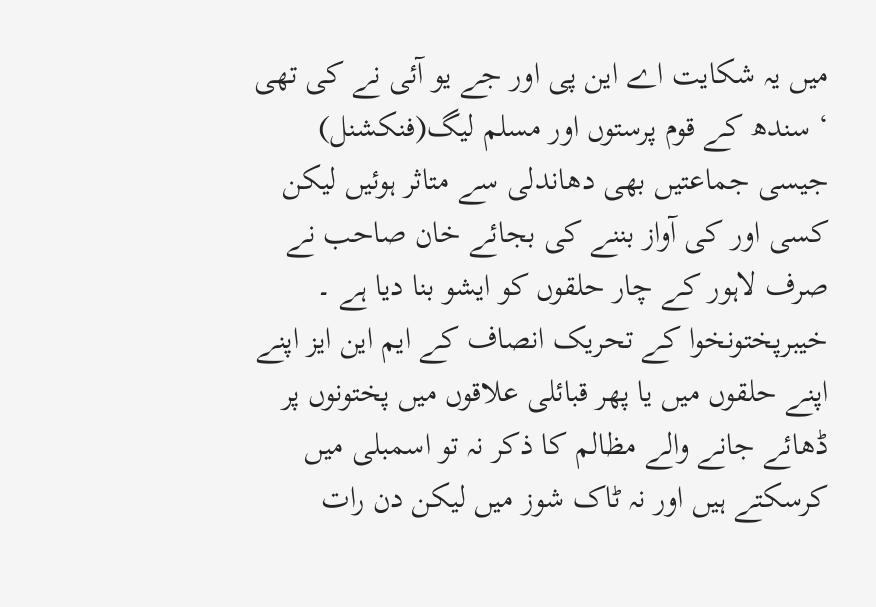میں یہ شکایت اے این پی اور جے یو آئی نے کی تھی ‘ سندھ کے قوم پرستوں اور مسلم لیگ(فنکشنل) جیسی جماعتیں بھی دھاندلی سے متاثر ہوئیں لیکن کسی اور کی آواز بننے کی بجائے خان صاحب نے صرف لاہور کے چار حلقوں کو ایشو بنا دیا ہے ۔ خیبرپختونخوا کے تحریک انصاف کے ایم این ایز اپنے اپنے حلقوں میں یا پھر قبائلی علاقوں میں پختونوں پر ڈھائے جانے والے مظالم کا ذکر نہ تو اسمبلی میں کرسکتے ہیں اور نہ ٹاک شوز میں لیکن دن رات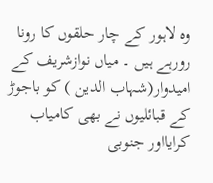وہ لاہور کے چار حلقوں کا رونا رورہے ہیں ۔ میاں نوازشریف کے امیدوار(شہاب الدین ) کو باجوڑ کے قبائلیوں نے بھی کامیاب کرایااور جنوبی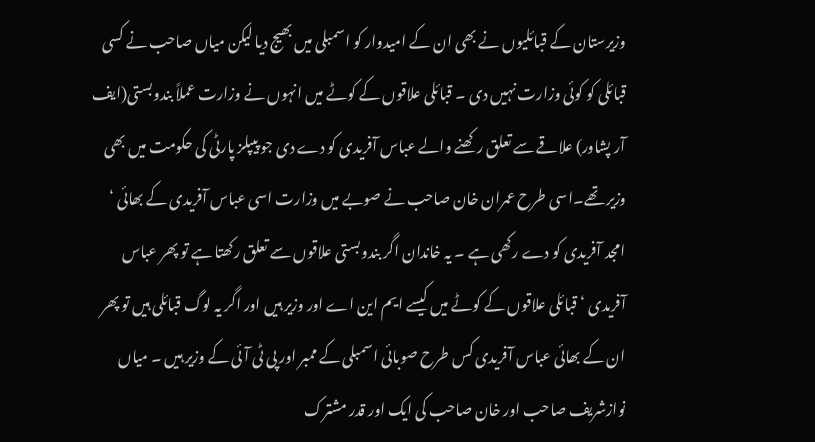وزیرستان کے قبائلیوں نے بھی ان کے امیدوار کو اسمبلی میں بھیج دیا لیکن میاں صاحب نے کسی قبائلی کو کوئی وزارت نہیں دی ۔ قبائلی علاقوں کے کوٹے میں انہوں نے وزارت عملاً بندوبستی(ایف آر پشاور) علاقے سے تعلق رکھنے والے عباس آفریدی کو دے دی جو پیپلز پارٹی کی حکومت میں بھی وزیر تھے۔اسی طرح عمران خان صاحب نے صوبے میں وزارت اسی عباس آفریدی کے بھائی ‘ امجد آفریدی کو دے رکھی ہے ۔ یہ خاندان اگر بندوبستی علاقوں سے تعلق رکھتا ہے تو پھر عباس آفریدی ‘ قبائلی علاقوں کے کوٹے میں کیسے ایم این اے اور وزیر ہیں اور اگر یہ لوگ قبائلی ہیں تو پھر ان کے بھائی عباس آفریدی کس طرح صوبائی اسمبلی کے ممبر اور پی ٹی آئی کے وزیر ہیں ۔ میاں نوازشریف صاحب اور خان صاحب کی ایک اور قدر مشترک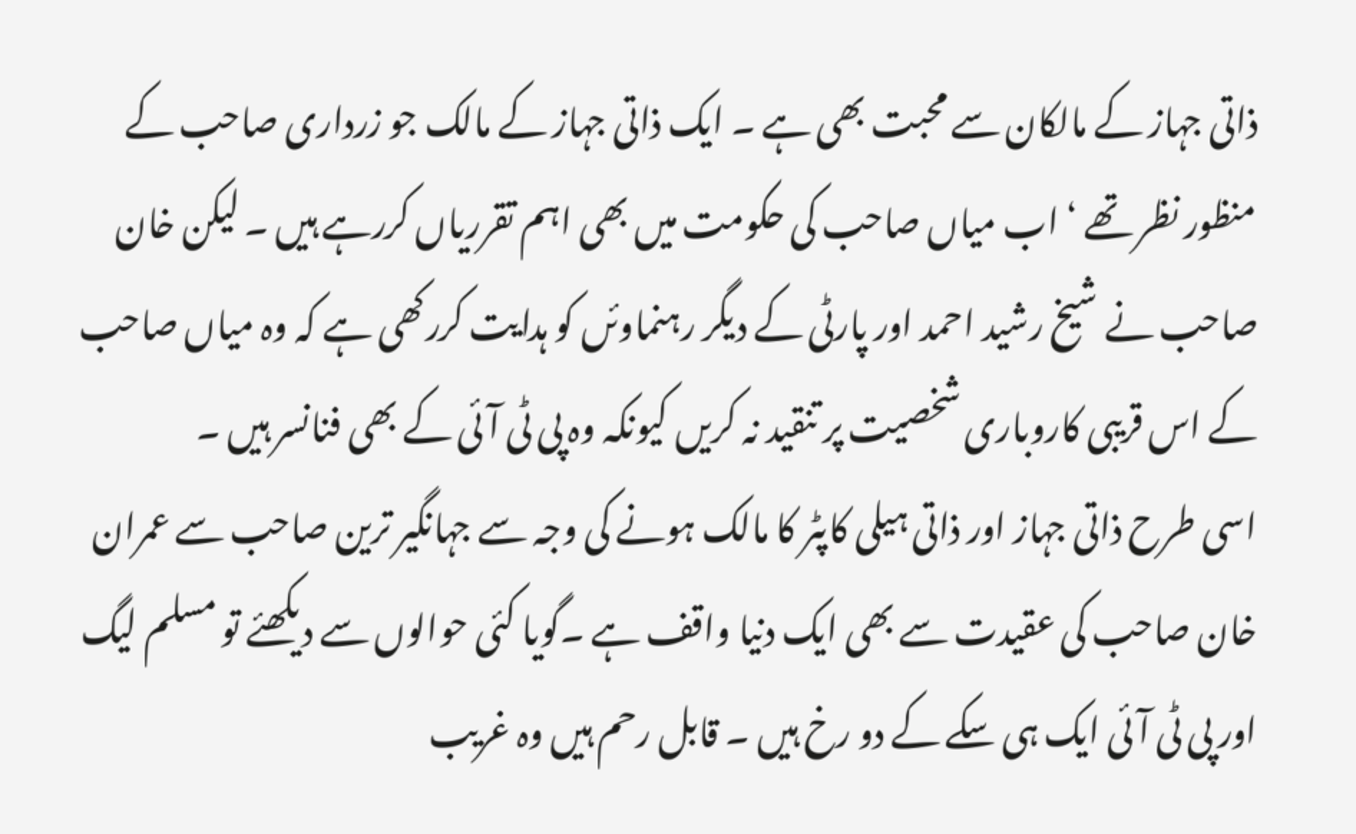ذاتی جہاز کے مالکان سے محبت بھی ہے ۔ ایک ذاتی جہاز کے مالک جو زرداری صاحب کے منظور نظر تھے ‘ اب میاں صاحب کی حکومت میں بھی اہم تقرریاں کررہے ہیں ۔ لیکن خان صاحب نے شیخ رشید احمد اور پارٹی کے دیگر رہنماوئں کو ہدایت کررکھی ہے کہ وہ میاں صاحب کے اس قریبی کاروباری شخصیت پر تنقید نہ کریں کیونکہ وہ پی ٹی آئی کے بھی فنانسر ہیں ۔
اسی طرح ذاتی جہاز اور ذاتی ہیلی کاپٹر کا مالک ہونے کی وجہ سے جہانگیر ترین صاحب سے عمران خان صاحب کی عقیدت سے بھی ایک دنیا واقف ہے ۔گویا کئی حوالوں سے دیکھئے تو مسلم لیگ اور پی ٹی آئی ایک ہی سکے کے دو رخ ہیں ۔ قابل رحم ہیں وہ غریب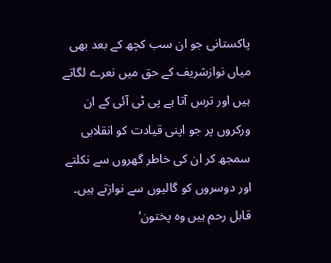پاکستانی جو ان سب کچھ کے بعد بھی میاں نوازشریف کے حق میں نعرے لگاتے ہیں اور ترس آتا ہے پی ٹی آئی کے ان ورکروں پر جو اپنی قیادت کو انقلابی سمجھ کر ان کی خاطر گھروں سے نکلتے اور دوسروں کو گالیوں سے نوازتے ہیں۔ قابل رحم ہیں وہ پختون‘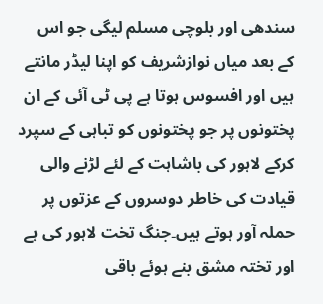سندھی اور بلوچی مسلم لیگی جو اس کے بعد میاں نوازشریف کو اپنا لیڈر مانتے ہیں اور افسوس ہوتا ہے پی ٹی آئی کے ان پختونوں پر جو پختونوں کو تباہی کے سپرد کرکے لاہور کی باشاہت کے لئے لڑنے والی قیادت کی خاطر دوسروں کے عزتوں پر حملہ آور ہوتے ہیں۔جنگ تخت لاہور کی ہے اور تختہ مشق بنے ہوئے باقی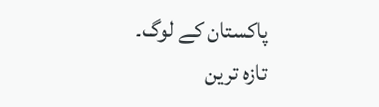پاکستان کے لوگ۔
تازہ ترین